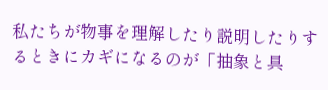私たちが物事を理解したり説明したりするときにカギになるのが「抽象と具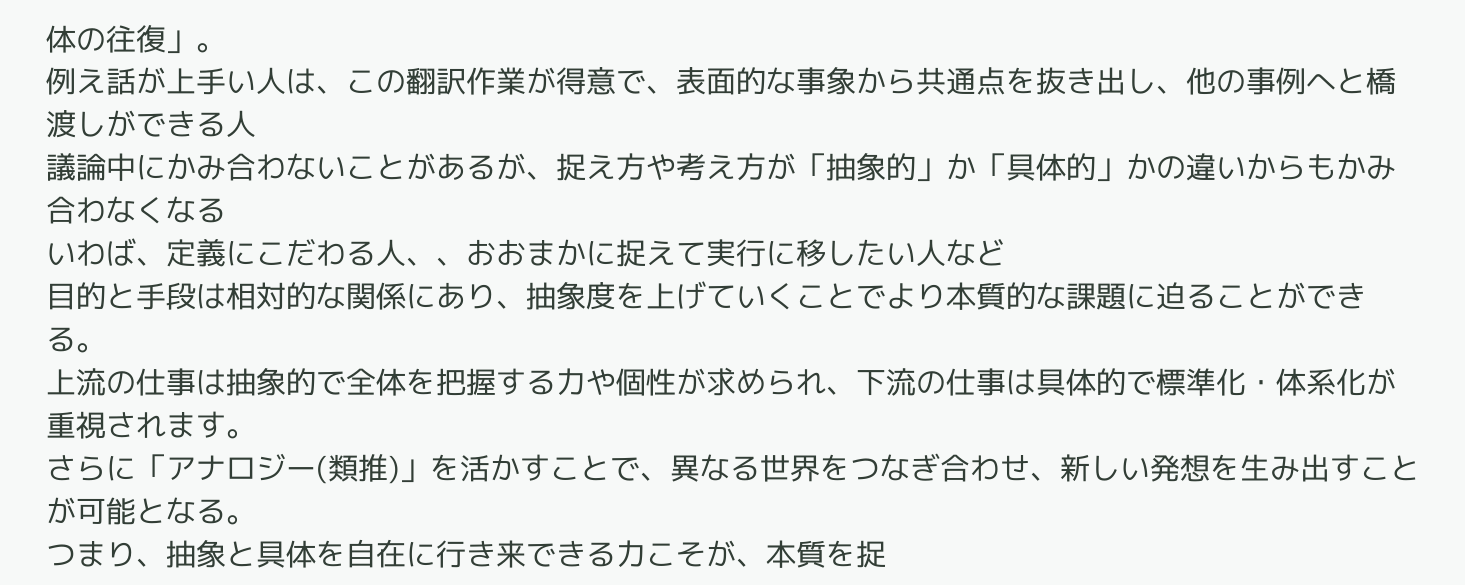体の往復」。
例え話が上手い人は、この翻訳作業が得意で、表面的な事象から共通点を抜き出し、他の事例へと橋渡しができる人
議論中にかみ合わないことがあるが、捉え方や考え方が「抽象的」か「具体的」かの違いからもかみ合わなくなる
いわば、定義にこだわる人、、おおまかに捉えて実行に移したい人など
目的と手段は相対的な関係にあり、抽象度を上げていくことでより本質的な課題に迫ることができる。
上流の仕事は抽象的で全体を把握する力や個性が求められ、下流の仕事は具体的で標準化・体系化が重視されます。
さらに「アナロジー(類推)」を活かすことで、異なる世界をつなぎ合わせ、新しい発想を生み出すことが可能となる。
つまり、抽象と具体を自在に行き来できる力こそが、本質を捉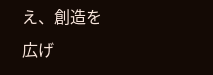え、創造を広げ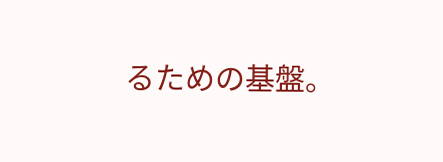るための基盤。